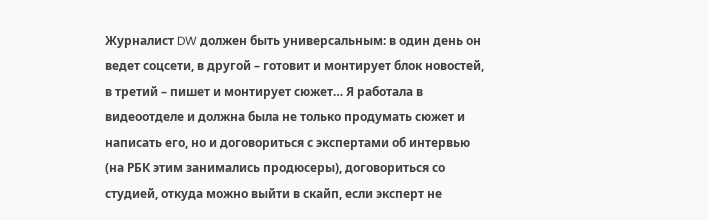Журналист DW должен быть универсальным: в один день он ведет соцсети, в другой – готовит и монтирует блок новостей, в третий – пишет и монтирует сюжет… Я работала в видеоотделе и должна была не только продумать сюжет и написать его, но и договориться с экспертами об интервью (на РБК этим занимались продюсеры), договориться со студией, откуда можно выйти в скайп, если эксперт не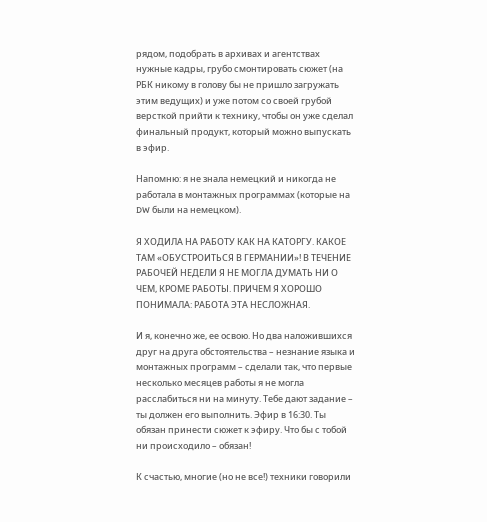рядом, подобрать в архивах и агентствах нужные кадры, грубо смонтировать сюжет (на РБК никому в голову бы не пришло загружать этим ведущих) и уже потом со своей грубой версткой прийти к технику, чтобы он уже сделал финальный продукт, который можно выпускать в эфир.

Напомню: я не знала немецкий и никогда не работала в монтажных программах (которые на DW были на немецком).

Я ХОДИЛА НА РАБОТУ КАК НА КАТОРГУ. КАКОЕ ТАМ «ОБУСТРОИТЬСЯ В ГЕРМАНИИ»! В ТЕЧЕНИЕ РАБОЧЕЙ НЕДЕЛИ Я НЕ МОГЛА ДУМАТЬ НИ О ЧЕМ, КРОМЕ РАБОТЫ. ПРИЧЕМ Я ХОРОШО ПОНИМАЛА: РАБОТА ЭТА НЕСЛОЖНАЯ.

И я, конечно же, ее освою. Но два наложившихся друг на друга обстоятельства – незнание языка и монтажных программ – сделали так, что первые несколько месяцев работы я не могла расслабиться ни на минуту. Тебе дают задание – ты должен его выполнить. Эфир в 16:30. Ты обязан принести сюжет к эфиру. Что бы с тобой ни происходило – обязан!

К счастью, многие (но не все!) техники говорили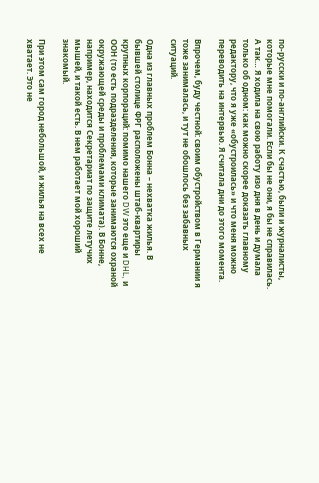по-русски и по-английски. К счастью, были и журналисты, которые мне помогали. Если бы не они, я бы не справилась. А так… Я ходила на свою работу изо дня в день и думала только об одном: как можно скорее доказать главному редактору, что я уже «обустроилась» и что меня можно переводить на интервью. Я считала дни до этого момента.

Впрочем, буду честной: своим обустройством в Германии я тоже занималась, и тут не обошлось без забавных ситуаций.

Одна из главных проблем Бонна – нехватка жилья. В бывшей столице ФРГ расположены штаб-квартиры крупных корпораций: помимо нашего DW это еще и DHL, и ООН (то есть подразделения, которые занимаются охраной окружающей среды и проблемами климата). В Бонне, например, находится Секретариат по защите летучих мышей, и такой есть. В нем работает мой хороший знакомый.

При этом сам город небольшой, и жилья на всех не хватает. Это не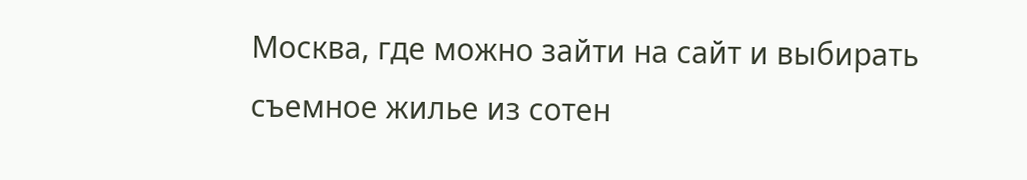Москва, где можно зайти на сайт и выбирать съемное жилье из сотен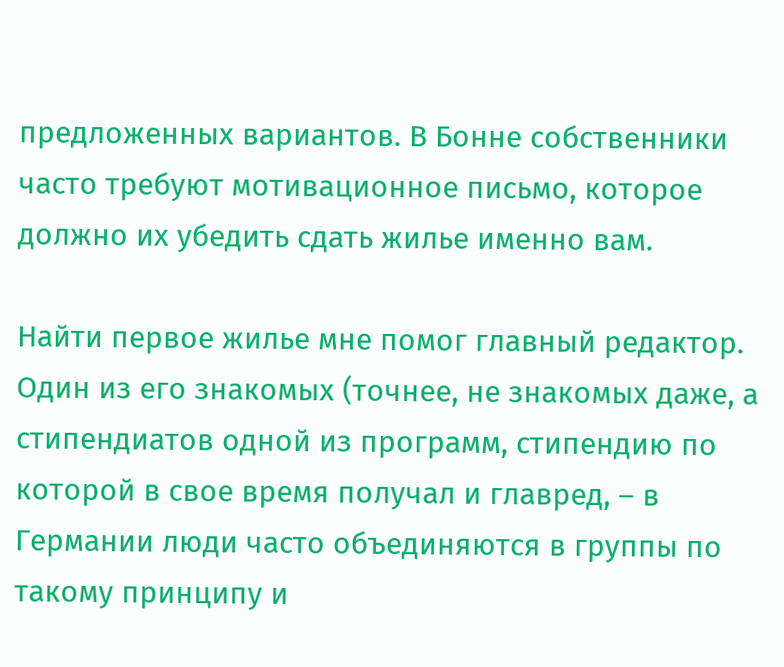предложенных вариантов. В Бонне собственники часто требуют мотивационное письмо, которое должно их убедить сдать жилье именно вам.

Найти первое жилье мне помог главный редактор. Один из его знакомых (точнее, не знакомых даже, а стипендиатов одной из программ, стипендию по которой в свое время получал и главред, – в Германии люди часто объединяются в группы по такому принципу и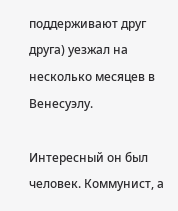поддерживают друг друга) уезжал на несколько месяцев в Венесуэлу.

Интересный он был человек. Коммунист, а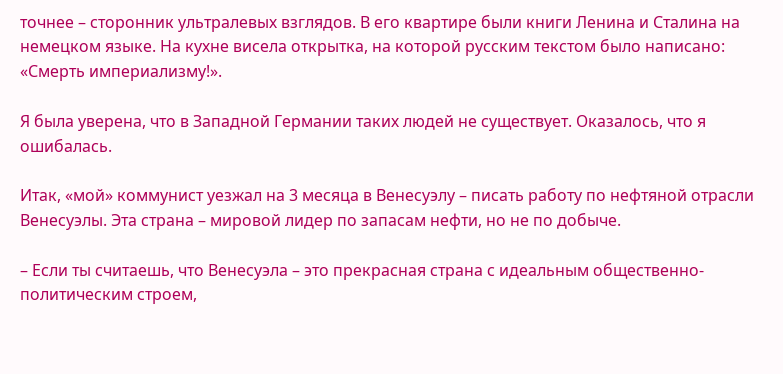точнее – сторонник ультралевых взглядов. В его квартире были книги Ленина и Сталина на немецком языке. На кухне висела открытка, на которой русским текстом было написано: «Смерть империализму!».

Я была уверена, что в Западной Германии таких людей не существует. Оказалось, что я ошибалась.

Итак, «мой» коммунист уезжал на 3 месяца в Венесуэлу – писать работу по нефтяной отрасли Венесуэлы. Эта страна – мировой лидер по запасам нефти, но не по добыче.

– Если ты считаешь, что Венесуэла – это прекрасная страна с идеальным общественно-политическим строем,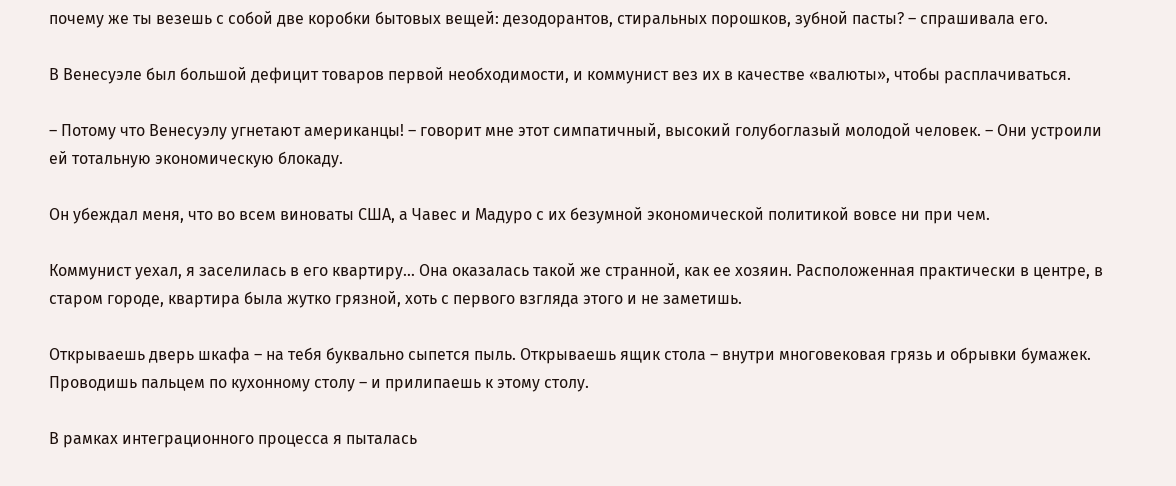почему же ты везешь с собой две коробки бытовых вещей: дезодорантов, стиральных порошков, зубной пасты? – спрашивала его.

В Венесуэле был большой дефицит товаров первой необходимости, и коммунист вез их в качестве «валюты», чтобы расплачиваться.

– Потому что Венесуэлу угнетают американцы! – говорит мне этот симпатичный, высокий голубоглазый молодой человек. – Они устроили ей тотальную экономическую блокаду.

Он убеждал меня, что во всем виноваты США, а Чавес и Мадуро с их безумной экономической политикой вовсе ни при чем.

Коммунист уехал, я заселилась в его квартиру… Она оказалась такой же странной, как ее хозяин. Расположенная практически в центре, в старом городе, квартира была жутко грязной, хоть с первого взгляда этого и не заметишь.

Открываешь дверь шкафа – на тебя буквально сыпется пыль. Открываешь ящик стола – внутри многовековая грязь и обрывки бумажек. Проводишь пальцем по кухонному столу – и прилипаешь к этому столу.

В рамках интеграционного процесса я пыталась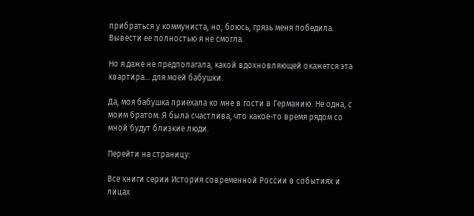прибраться у коммуниста, но, боюсь, грязь меня победила. Вывести ее полностью я не смогла.

Но я даже не предполагала, какой вдохновляющей окажется эта квартира… для моей бабушки.

Да, моя бабушка приехала ко мне в гости в Германию. Не одна, с моим братом. Я была счастлива, что какое-то время рядом со мной будут близкие люди.

Перейти на страницу:

Все книги серии История современной России в событиях и лицах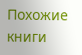Похожие книги